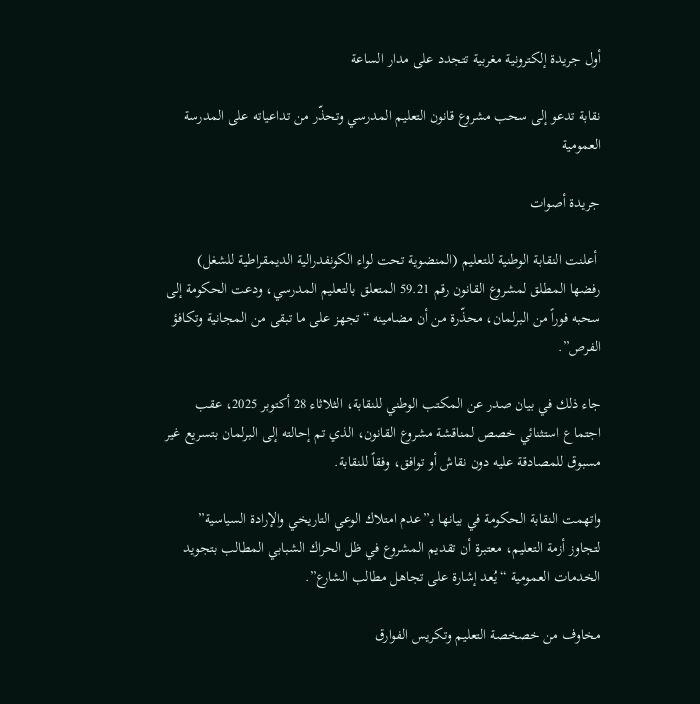أول جريدة إلكترونية مغربية تتجدد على مدار الساعة

نقابة تدعو إلى سحب مشروع قانون التعليم المدرسي وتحذّر من تداعياته على المدرسة العمومية

جريدة أصوات

 أعلنت النقابة الوطنية للتعليم (المنضوية تحت لواء الكونفدرالية الديمقراطية للشغل) رفضها المطلق لمشروع القانون رقم 59.21 المتعلق بالتعليم المدرسي، ودعت الحكومة إلى سحبه فوراً من البرلمان، محذّرة من أن مضامينه “تجهز على ما تبقى من المجانية وتكافؤ الفرص”.

جاء ذلك في بيان صدر عن المكتب الوطني للنقابة، الثلاثاء 28 أكتوبر 2025، عقب اجتماع استثنائي خصص لمناقشة مشروع القانون، الذي تم إحالته إلى البرلمان بتسريع غير مسبوق للمصادقة عليه دون نقاش أو توافق، وفقاً للنقابة.

واتهمت النقابة الحكومة في بيانها بـ”عدم امتلاك الوعي التاريخي والإرادة السياسية” لتجاوز أزمة التعليم، معتبرة أن تقديم المشروع في ظل الحراك الشبابي المطالب بتجويد الخدمات العمومية “يُعد إشارة على تجاهل مطالب الشارع”.

مخاوف من خصخصة التعليم وتكريس الفوارق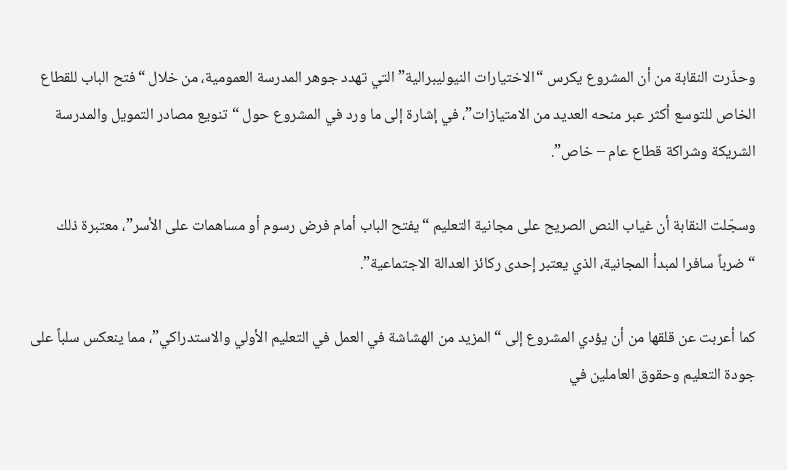وحذّرت النقابة من أن المشروع يكرس “الاختيارات النيوليبرالية” التي تهدد جوهر المدرسة العمومية، من خلال “فتح الباب للقطاع الخاص للتوسع أكثر عبر منحه العديد من الامتيازات”، في إشارة إلى ما ورد في المشروع حول “تنويع مصادر التمويل والمدرسة الشريكة وشراكة قطاع عام – خاص”.

وسجّلت النقابة أن غياب النص الصريح على مجانية التعليم “يفتح الباب أمام فرض رسوم أو مساهمات على الأسر”، معتبرة ذلك “ضرباً سافرا لمبدأ المجانية، الذي يعتبر إحدى ركائز العدالة الاجتماعية”.

كما أعربت عن قلقها من أن يؤدي المشروع إلى “المزيد من الهشاشة في العمل في التعليم الأولي والاستدراكي”، مما ينعكس سلباً على جودة التعليم وحقوق العاملين في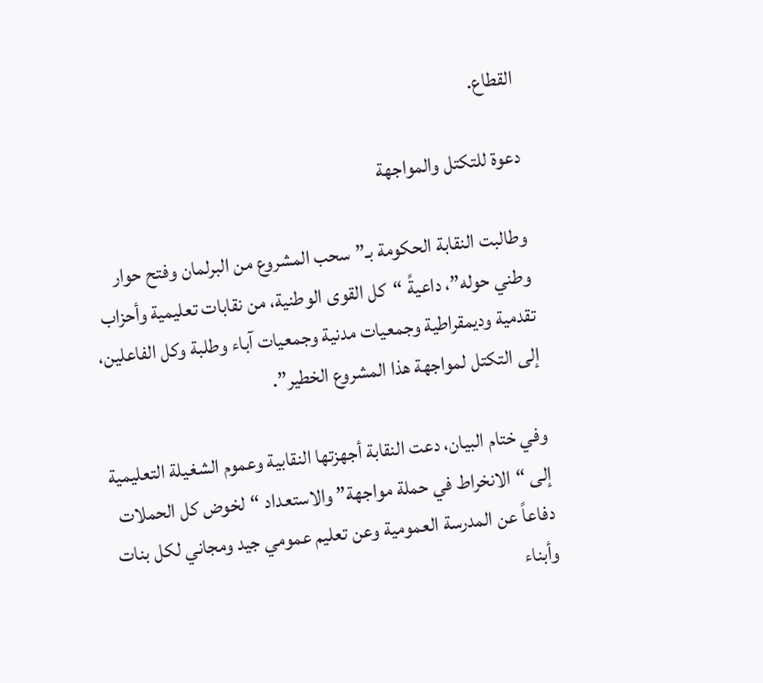القطاع.

دعوة للتكتل والمواجهة

وطالبت النقابة الحكومة بـ”سحب المشروع من البرلمان وفتح حوار وطني حوله”، داعيةً “كل القوى الوطنية، من نقابات تعليمية وأحزاب تقدمية وديمقراطية وجمعيات مدنية وجمعيات آباء وطلبة وكل الفاعلين، إلى التكتل لمواجهة هذا المشروع الخطير”.

وفي ختام البيان، دعت النقابة أجهزتها النقابية وعموم الشغيلة التعليمية إلى “الانخراط في حملة مواجهة” والاستعداد “لخوض كل الحملات دفاعاً عن المدرسة العمومية وعن تعليم عمومي جيد ومجاني لكل بنات وأبناء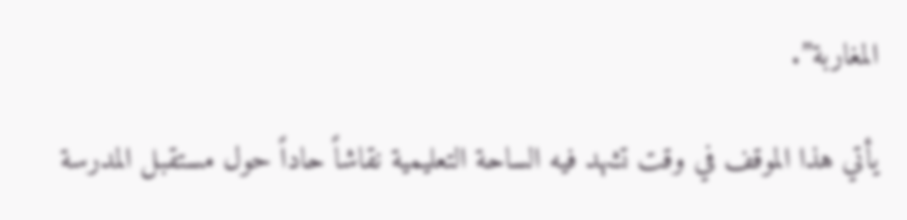المغاربة”.

يأتي هذا الموقف في وقت تشهد فيه الساحة التعليمية نقاشاً حاداً حول مستقبل المدرسة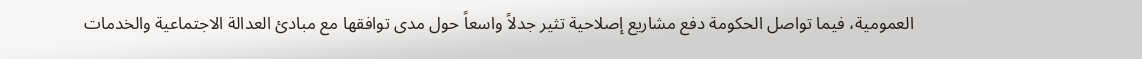العمومية، فيما تواصل الحكومة دفع مشاريع إصلاحية تثير جدلاً واسعاً حول مدى توافقها مع مبادئ العدالة الاجتماعية والخدمات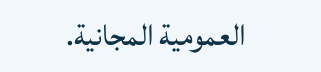العمومية المجانية.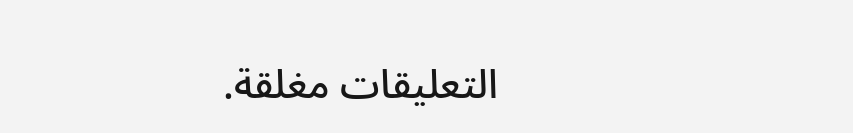التعليقات مغلقة.